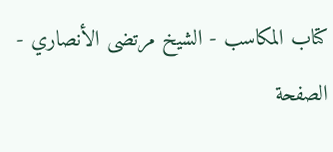كتاب المكاسب - الشيخ مرتضى الأنصاري - الصفحة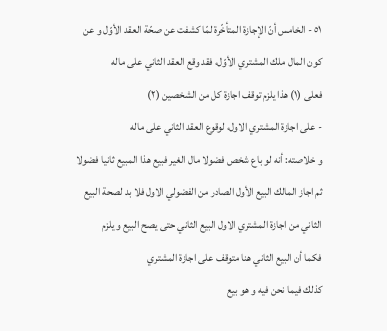٥١ - الخامس أنّ الإجازة المتأخّرة لمّا كشفت عن صحّة العقد الأوّل و عن كون المال ملك المشتري الأوّل، فقد وقع العقد الثاني على ماله
فعلى (١) هذا يلزم توقف اجازة كل من الشخصين (٢)
- على اجازة المشتري الاول، لوقوع العقد الثاني على ماله
و خلاصته: أنه لو باع شخص فضولا مال الغير فبيع هذا المبيع ثانيا فضولا ثم اجاز المالك البيع الأول الصادر من الفضولي الاول فلا بد لصحة البيع الثاني من اجازة المشتري الاول البيع الثاني حتى يصح البيع و يلزم
فكما أن البيع الثاني هنا متوقف على اجازة المشتري
كذلك فيما نحن فيه و هو بيع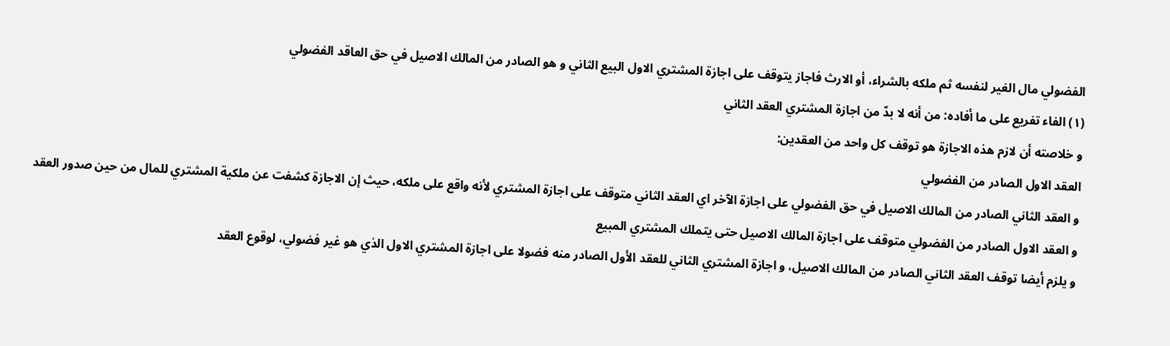الفضولي مال الغير لنفسه ثم ملكه بالشراء، أو الارث فاجاز يتوقف على اجازة المشتري الاول البيع الثاني و هو الصادر من المالك الاصيل في حق العاقد الفضولي
(١) الفاء تفريع على ما أفاده: من أنه لا بدّ من اجازة المشتري العقد الثاني
و خلاصته أن لازم هذه الاجازة هو توقف كل واحد من العقدين:
العقد الاول الصادر من الفضولي
و العقد الثاني الصادر من المالك الاصيل في حق الفضولي على اجازة الآخر اي العقد الثاني متوقف على اجازة المشتري لأنه واقع على ملكه، حيث إن الاجازة كشفت عن ملكية المشتري للمال من حين صدور العقد
و العقد الاول الصادر من الفضولي متوقف على اجازة المالك الاصيل حتى يتملك المشتري المبيع
و يلزم أيضا توقف العقد الثاني الصادر من المالك الاصيل، و اجازة المشتري الثاني للعقد الأول الصادر منه فضولا على اجازة المشتري الاول الذي هو غير فضولي، لوقوع العقد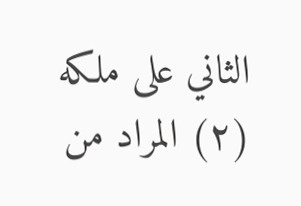الثاني على ملكه
(٢) المراد من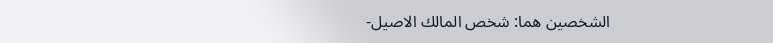الشخصين هما: شخص المالك الاصيل-